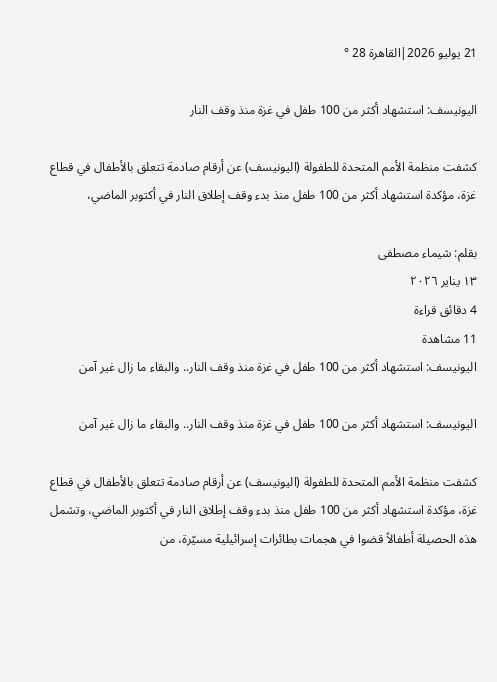21 يوليو 2026|القاهرة 28 °

اليونيسف: استشهاد أكثر من 100 طفل في غزة منذ وقف النار

كشفت منظمة الأمم المتحدة للطفولة (اليونيسف) عن أرقام صادمة تتعلق بالأطفال في قطاع غزة، مؤكدة استشهاد أكثر من 100 طفل منذ بدء وقف إطلاق النار في أكتوبر الماضي،

بقلم: شيماء مصطفى
١٣ يناير ٢٠٢٦
4 دقائق قراءة
11 مشاهدة
اليونيسف: استشهاد أكثر من 100 طفل في غزة منذ وقف النار.. والبقاء ما زال غير آمن

اليونيسف: استشهاد أكثر من 100 طفل في غزة منذ وقف النار.. والبقاء ما زال غير آمن

كشفت منظمة الأمم المتحدة للطفولة (اليونيسف) عن أرقام صادمة تتعلق بالأطفال في قطاع غزة، مؤكدة استشهاد أكثر من 100 طفل منذ بدء وقف إطلاق النار في أكتوبر الماضي، وتشمل هذه الحصيلة أطفالاً قضوا في هجمات بطائرات إسرائيلية مسيّرة، من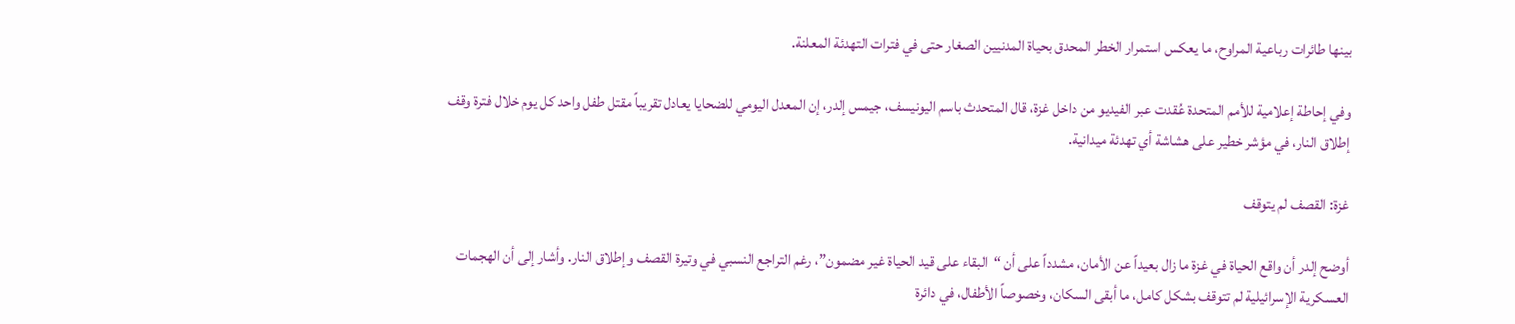بينها طائرات رباعية المراوح، ما يعكس استمرار الخطر المحدق بحياة المدنيين الصغار حتى في فترات التهدئة المعلنة.

وفي إحاطة إعلامية للأمم المتحدة عُقدت عبر الفيديو من داخل غزة، قال المتحدث باسم اليونيسف، جيمس إلدر، إن المعدل اليومي للضحايا يعادل تقريباً مقتل طفل واحد كل يوم خلال فترة وقف إطلاق النار، في مؤشر خطير على هشاشة أي تهدئة ميدانية.

غزة: القصف لم يتوقف

أوضح إلدر أن واقع الحياة في غزة ما زال بعيداً عن الأمان، مشدداً على أن “البقاء على قيد الحياة غير مضمون”، رغم التراجع النسبي في وتيرة القصف وإطلاق النار. وأشار إلى أن الهجمات العسكرية الإسرائيلية لم تتوقف بشكل كامل، ما أبقى السكان، وخصوصاً الأطفال، في دائرة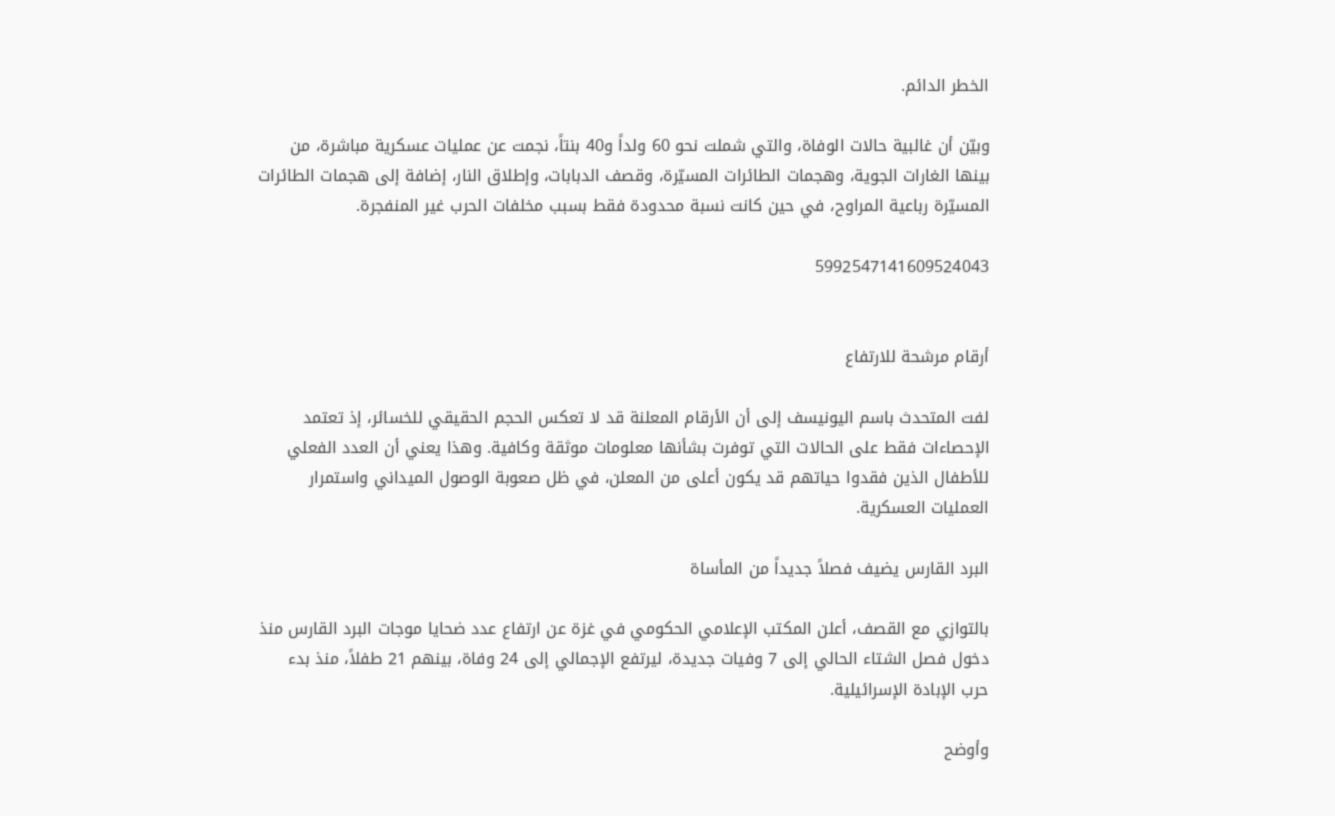الخطر الدائم.

وبيّن أن غالبية حالات الوفاة، والتي شملت نحو 60 ولداً و40 بنتاً، نجمت عن عمليات عسكرية مباشرة، من بينها الغارات الجوية، وهجمات الطائرات المسيّرة، وقصف الدبابات، وإطلاق النار، إضافة إلى هجمات الطائرات المسيّرة رباعية المراوح، في حين كانت نسبة محدودة فقط بسبب مخلفات الحرب غير المنفجرة.

5992547141609524043


أرقام مرشحة للارتفاع

لفت المتحدث باسم اليونيسف إلى أن الأرقام المعلنة قد لا تعكس الحجم الحقيقي للخسائر، إذ تعتمد الإحصاءات فقط على الحالات التي توفرت بشأنها معلومات موثقة وكافية. وهذا يعني أن العدد الفعلي للأطفال الذين فقدوا حياتهم قد يكون أعلى من المعلن، في ظل صعوبة الوصول الميداني واستمرار العمليات العسكرية.

البرد القارس يضيف فصلاً جديداً من المأساة

بالتوازي مع القصف، أعلن المكتب الإعلامي الحكومي في غزة عن ارتفاع عدد ضحايا موجات البرد القارس منذ دخول فصل الشتاء الحالي إلى 7 وفيات جديدة، ليرتفع الإجمالي إلى 24 وفاة، بينهم 21 طفلاً، منذ بدء حرب الإبادة الإسرائيلية.

وأوضح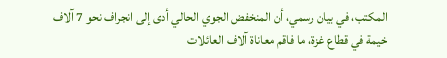المكتب، في بيان رسمي، أن المنخفض الجوي الحالي أدى إلى انجراف نحو 7 آلاف خيمة في قطاع غزة، ما فاقم معاناة آلاف العائلات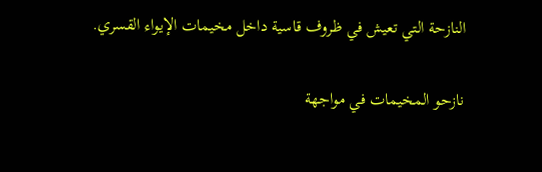النازحة التي تعيش في ظروف قاسية داخل مخيمات الإيواء القسري.

نازحو المخيمات في مواجهة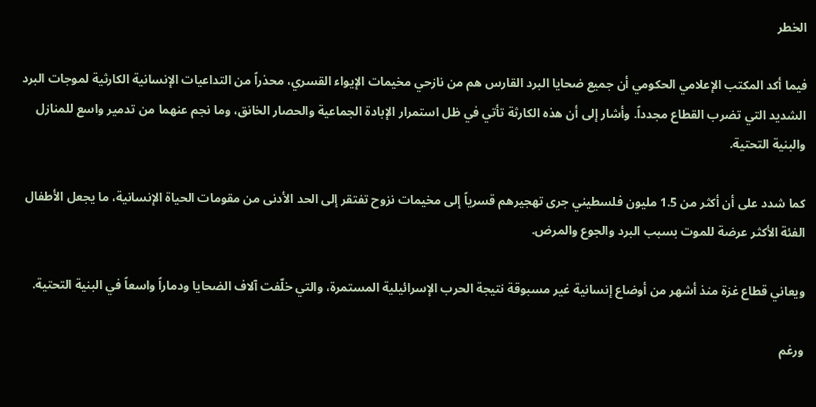الخطر

فيما أكد المكتب الإعلامي الحكومي أن جميع ضحايا البرد القارس هم من نازحي مخيمات الإيواء القسري، محذراً من التداعيات الإنسانية الكارثية لموجات البرد الشديد التي تضرب القطاع مجدداً. وأشار إلى أن هذه الكارثة تأتي في ظل استمرار الإبادة الجماعية والحصار الخانق، وما نجم عنهما من تدمير واسع للمنازل والبنية التحتية.

كما شدد على أن أكثر من 1.5 مليون فلسطيني جرى تهجيرهم قسرياً إلى مخيمات نزوح تفتقر إلى الحد الأدنى من مقومات الحياة الإنسانية، ما يجعل الأطفال الفئة الأكثر عرضة للموت بسبب البرد والجوع والمرض.

ويعاني قطاع غزة منذ أشهر من أوضاع إنسانية غير مسبوقة نتيجة الحرب الإسرائيلية المستمرة، والتي خلّفت آلاف الضحايا ودماراً واسعاً في البنية التحتية.

ورغم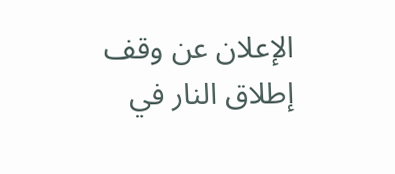الإعلان عن وقف إطلاق النار في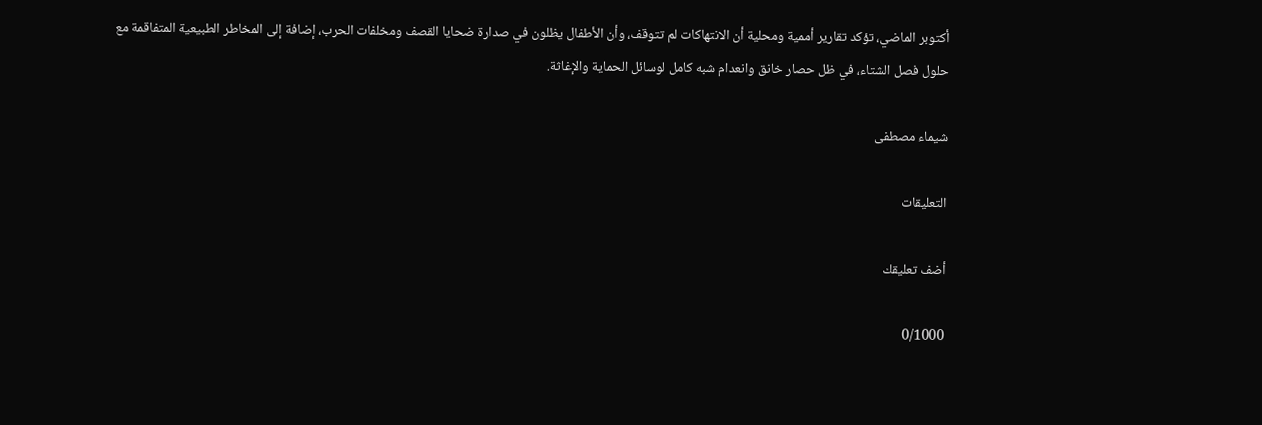أكتوبر الماضي، تؤكد تقارير أممية ومحلية أن الانتهاكات لم تتوقف، وأن الأطفال يظلون في صدارة ضحايا القصف ومخلفات الحرب، إضافة إلى المخاطر الطبيعية المتفاقمة مع حلول فصل الشتاء، في ظل حصار خانق وانعدام شبه كامل لوسائل الحماية والإغاثة.

شيماء مصطفى

التعليقات

أضف تعليقك

0/1000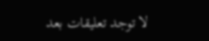لا توجد تعليقات بعد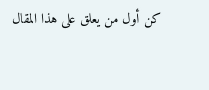كن أول من يعلق على هذا المقال